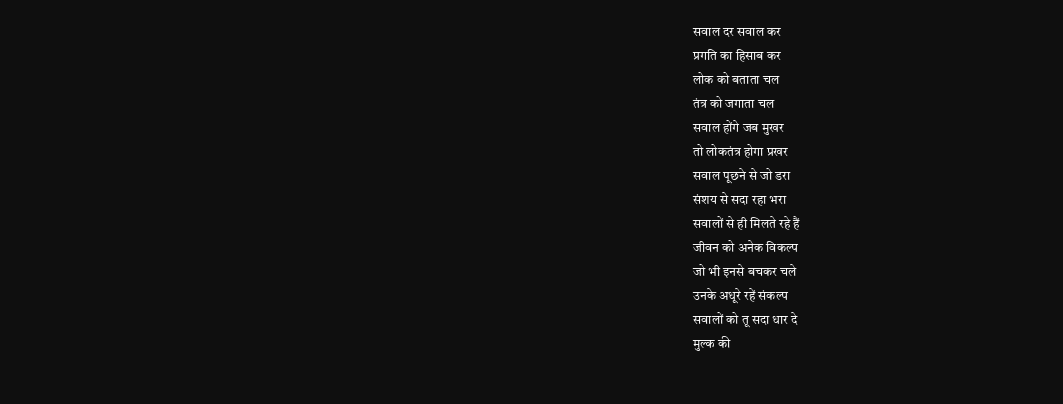सवाल दर सवाल कर
प्रगति का हिसाब कर
लोक को बताता चल
तंत्र को जगाता चल
सवाल होंगे जब मुखर
तो लोकतंत्र होगा प्रखर
सवाल पूछने से जो डरा
संशय से सदा रहा भरा
सवालों से ही मिलते रहे हैं
जीवन को अनेक विकल्प
जो भी इनसे बचकर चले
उनके अधूरे रहें संकल्प
सवालों को तू सदा धार दे
मुल्क की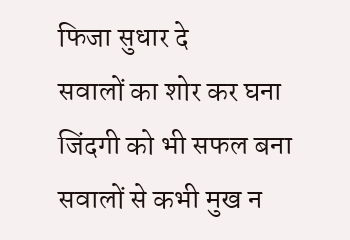फिजा सुधार दे
सवालों का शोर कर घना
जिंदगी को भी सफल बना
सवालों से कभी मुख न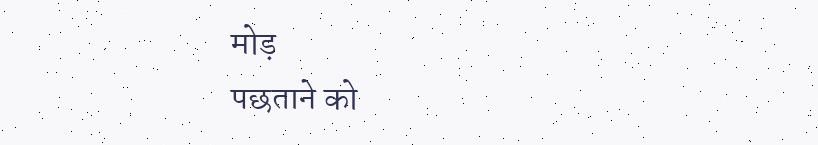मोड़
पछताने को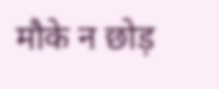मौके न छोड़